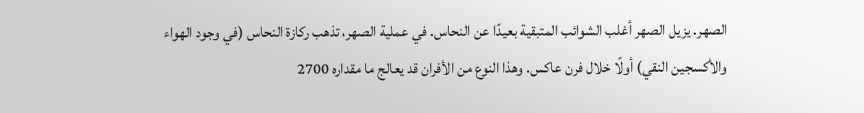الصهر. يزيل الصهر أغلب الشوائب المتبقية بعيدًا عن النحاس. في عملية الصهر، تذهب ركازة النحاس (في وجود الهواء والأكسجين النقي) أولًا خلال فرن عاكس. وهذا النوع من الأفران قد يعالج ما مقداره 2700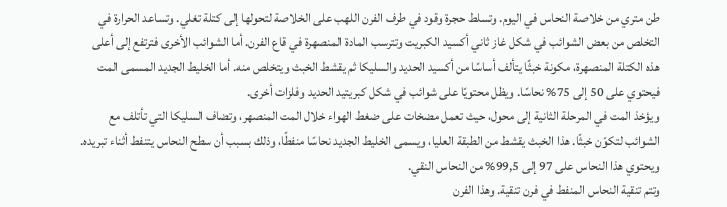طن متري من خلاصة النحاس في اليوم. وتسلط حجرة وقود في طرف الفرن اللهب على الخلاصة لتحولها إلى كتلة تغلي. وتساعد الحرارة في التخلص من بعض الشوائب في شكل غاز ثاني أكسيد الكبريت وتترسب المادة المنصهرة في قاع الفرن. أما الشوائب الأخرى فترتفع إلى أعلى هذه الكتلة المنصهرة، مكونة خبثًا يتألف أساسًا من أكسيد الحديد والسليكا ثم يقشط الخبث ويتخلص منه. أما الخليط الجديد المسمى المت فيحتوي على 50 إلى 75% نحاسًا. ويظل محتويًا على شوائب في شكل كبريتيد الحديد وفلزات أخرى.
ويؤخذ المت في المرحلة الثانية إلى محول، حيث تعمل مضخات على ضغط الهواء خلال المت المنصهر، وتضاف السليكا التي تأتلف مع الشوائب لتكوّن خبثًا. هذا الخبث يقشط من الطبقة العليا، ويسمى الخليط الجديد نحاسًا منفطًا، وذلك بسبب أن سطح النحاس يتنفط أثناء تبريده. ويحتوي هذا النحاس على 97 إلى 99,5% من النحاس النقي.
وتتم تنقية النحاس المنفط في فرن تنقية. وهذا الفرن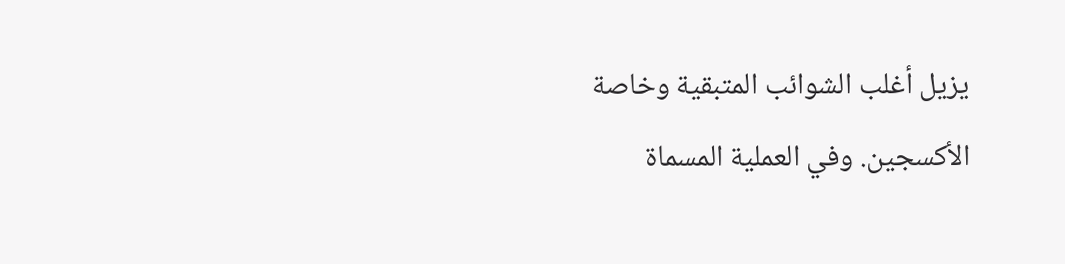يزيل أغلب الشوائب المتبقية وخاصة الأكسجين. وفي العملية المسماة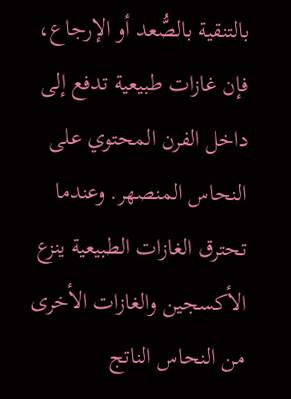بالتنقية بالصُّعد أو الإرجاع، فإن غازات طبيعية تدفع إلى داخل الفرن المحتوي على النحاس المنصهر. وعندما تحترق الغازات الطبيعية ينزع الأكسجين والغازات الأخرى من النحاس الناتج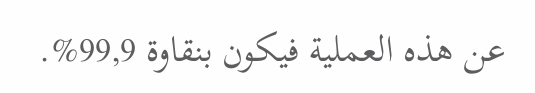عن هذه العملية فيكون بنقاوة 99,9%.